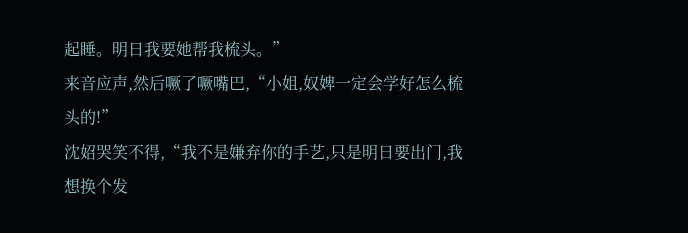起睡。明日我要她帮我梳头。”
来音应声,然后噘了噘嘴巴,“小姐,奴婢一定会学好怎么梳头的!”
沈妱哭笑不得,“我不是嫌弃你的手艺,只是明日要出门,我想换个发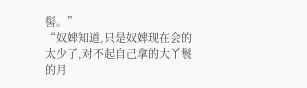髻。”
“奴婢知道,只是奴婢现在会的太少了,对不起自己拿的大丫鬟的月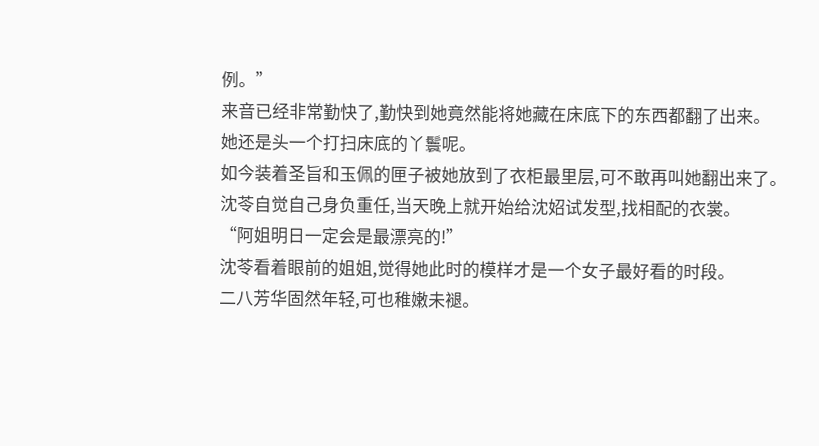例。”
来音已经非常勤快了,勤快到她竟然能将她藏在床底下的东西都翻了出来。
她还是头一个打扫床底的丫鬟呢。
如今装着圣旨和玉佩的匣子被她放到了衣柜最里层,可不敢再叫她翻出来了。
沈苓自觉自己身负重任,当天晚上就开始给沈妱试发型,找相配的衣裳。
“阿姐明日一定会是最漂亮的!”
沈苓看着眼前的姐姐,觉得她此时的模样才是一个女子最好看的时段。
二八芳华固然年轻,可也稚嫩未褪。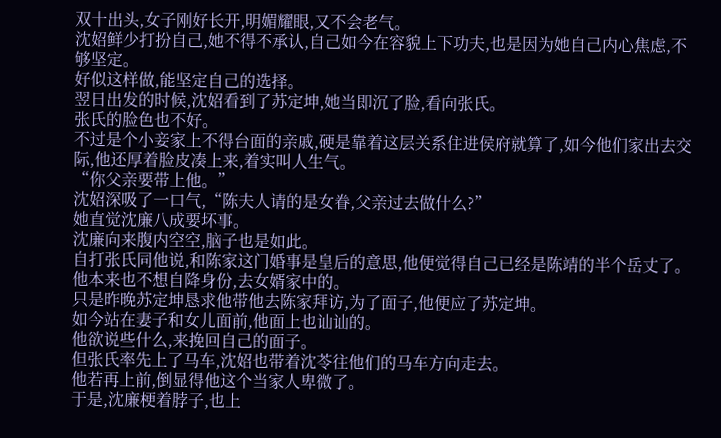双十出头,女子刚好长开,明媚耀眼,又不会老气。
沈妱鲜少打扮自己,她不得不承认,自己如今在容貌上下功夫,也是因为她自己内心焦虑,不够坚定。
好似这样做,能坚定自己的选择。
翌日出发的时候,沈妱看到了苏定坤,她当即沉了脸,看向张氏。
张氏的脸色也不好。
不过是个小妾家上不得台面的亲戚,硬是靠着这层关系住进侯府就算了,如今他们家出去交际,他还厚着脸皮凑上来,着实叫人生气。
“你父亲要带上他。”
沈妱深吸了一口气,“陈夫人请的是女眷,父亲过去做什么?”
她直觉沈廉八成要坏事。
沈廉向来腹内空空,脑子也是如此。
自打张氏同他说,和陈家这门婚事是皇后的意思,他便觉得自己已经是陈靖的半个岳丈了。
他本来也不想自降身份,去女婿家中的。
只是昨晚苏定坤恳求他带他去陈家拜访,为了面子,他便应了苏定坤。
如今站在妻子和女儿面前,他面上也讪讪的。
他欲说些什么,来挽回自己的面子。
但张氏率先上了马车,沈妱也带着沈苓往他们的马车方向走去。
他若再上前,倒显得他这个当家人卑微了。
于是,沈廉梗着脖子,也上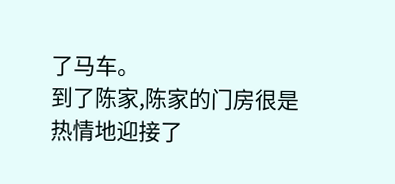了马车。
到了陈家,陈家的门房很是热情地迎接了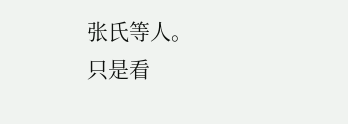张氏等人。
只是看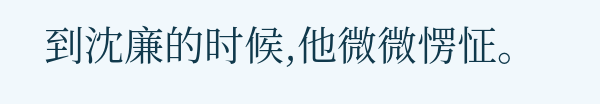到沈廉的时候,他微微愣怔。